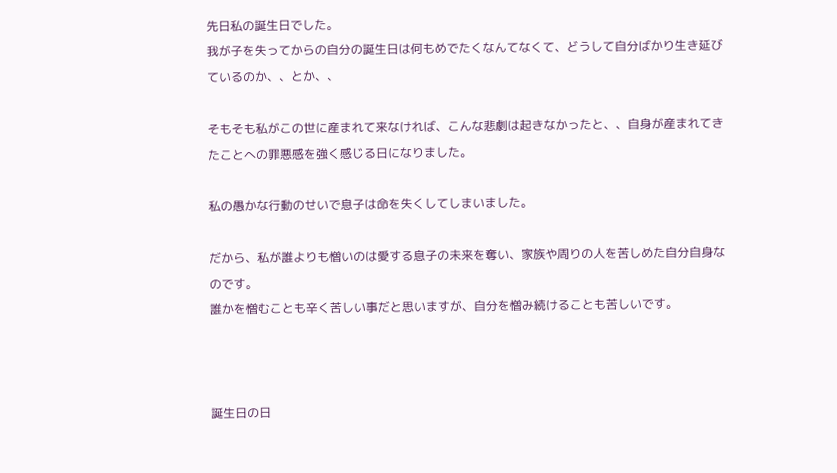先日私の誕生日でした。
我が子を失ってからの自分の誕生日は何もめでたくなんてなくて、どうして自分ばかり生き延びているのか、、とか、、

そもそも私がこの世に産まれて来なければ、こんな悲劇は起きなかったと、、自身が産まれてきたことへの罪悪感を強く感じる日になりました。

私の愚かな行動のせいで息子は命を失くしてしまいました。

だから、私が誰よりも憎いのは愛する息子の未来を奪い、家族や周りの人を苦しめた自分自身なのです。
誰かを憎むことも辛く苦しい事だと思いますが、自分を憎み続けることも苦しいです。



誕生日の日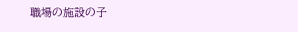職場の施設の子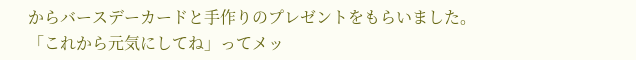からバースデーカードと手作りのプレゼントをもらいました。
「これから元気にしてね」ってメッ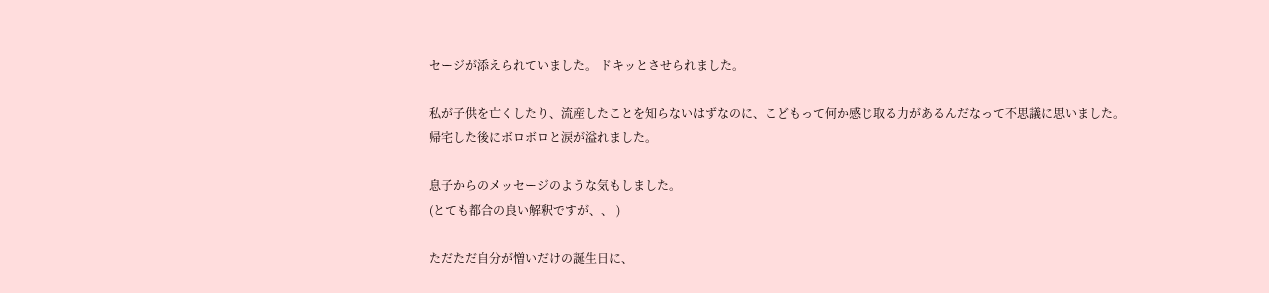セージが添えられていました。 ドキッとさせられました。

私が子供を亡くしたり、流産したことを知らないはずなのに、こどもって何か感じ取る力があるんだなって不思議に思いました。
帰宅した後にボロボロと涙が溢れました。

息子からのメッセージのような気もしました。
(とても都合の良い解釈ですが、、 )

ただただ自分が憎いだけの誕生日に、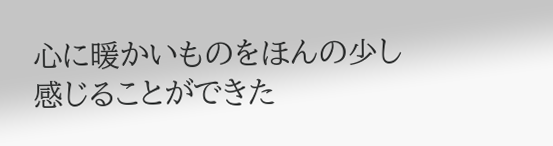心に暖かいものをほんの少し感じることができた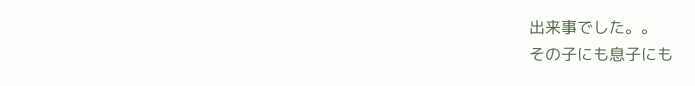出来事でした。。
その子にも息子にも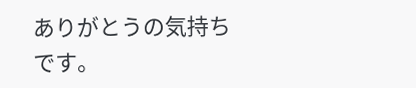ありがとうの気持ちです。